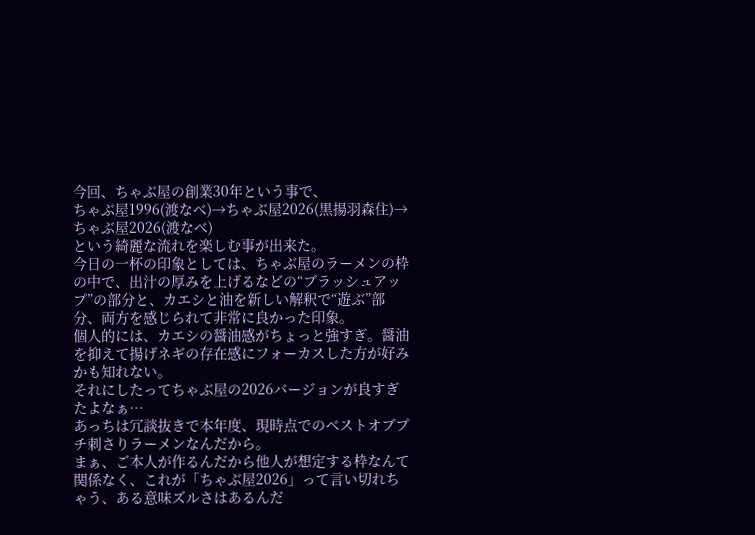今回、ちゃぶ屋の創業30年という事で、
ちゃぶ屋1996(渡なべ)→ちゃぶ屋2026(黒揚羽森住)→ちゃぶ屋2026(渡なべ)
という綺麗な流れを楽しむ事が出来た。
今日の一杯の印象としては、ちゃぶ屋のラーメンの枠の中で、出汁の厚みを上げるなどの“ブラッシュアップ”の部分と、カエシと油を新しい解釈で“遊ぶ”部分、両方を感じられて非常に良かった印象。
個人的には、カエシの醤油感がちょっと強すぎ。醤油を抑えて揚げネギの存在感にフォーカスした方が好みかも知れない。
それにしたってちゃぶ屋の2026バージョンが良すぎたよなぁ…
あっちは冗談抜きで本年度、現時点でのベストオブプチ刺さりラーメンなんだから。
まぁ、ご本人が作るんだから他人が想定する枠なんて関係なく、これが「ちゃぶ屋2026」って言い切れちゃう、ある意味ズルさはあるんだ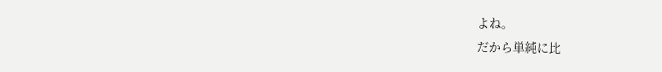よね。
だから単純に比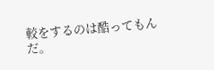較をするのは酷ってもんだ。